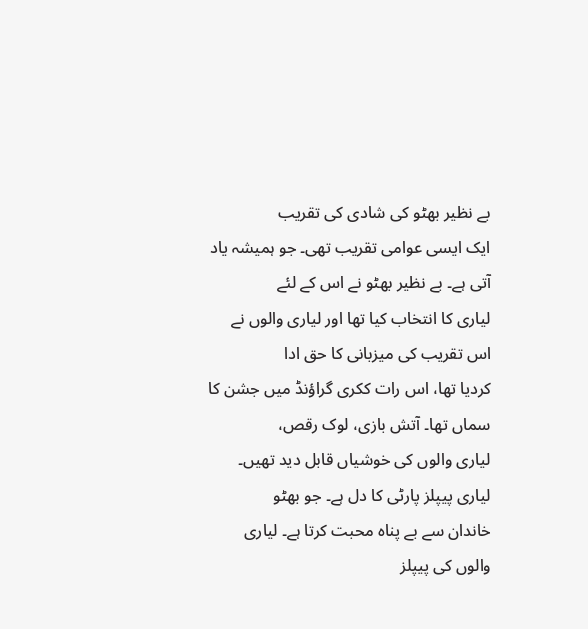بے نظیر بھٹو کی شادی کی تقریب
ایک ایسی عوامی تقریب تھی۔ جو ہمیشہ یاد آتی ہے۔ بے نظیر بھٹو نے اس کے لئے
لیاری کا انتخاب کیا تھا اور لیاری والوں نے اس تقریب کی میزبانی کا حق ادا
کردیا تھا، اس رات ککری گراؤنڈ میں جشن کا سماں تھا۔ آتش بازی، لوک رقص،
لیاری والوں کی خوشیاں قابل دید تھیں۔ لیاری پیپلز پارٹی کا دل ہے۔ جو بھٹو
خاندان سے بے پناہ محبت کرتا ہے۔ لیاری والوں کی پیپلز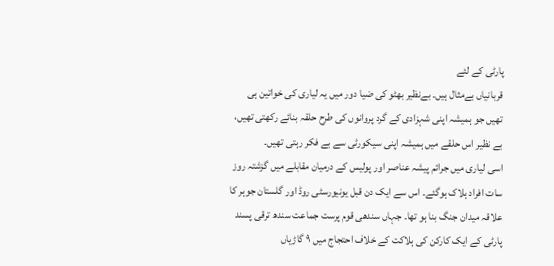پارٹی کے لئے
قربانیاں بےمثال ہیں۔ بےنظیر بھٹو کی ضیا دور میں یہ لیاری کی خواتین ہی
تھیں جو ہمیشہ اپنی شہزادی کے گرد پروانوں کی طرح حلقہ بنائے رکھتی تھیں،
بے نظیر اس حلقے میں ہمیشہ اپنی سیکورٹی سے بے فکر رہتی تھیں۔
اسی لیاری میں جرائم پیشہ عناصر اور پولیس کے درمیان مقابلے میں گزشتہ روز
سات افراد ہلاک ہوگئے۔ اس سے ایک دن قبل یونیورسٹی روڈ اور گلستان جوہر کا
علاقہ میدان جنگ بنا ہو تھا۔ جہاں سندھی قوم پرست جماعت سندھ ترقی پسند
پارٹی کے ایک کارکن کی ہلاکت کے خلاف احتجاج میں ۹ گاڑیاں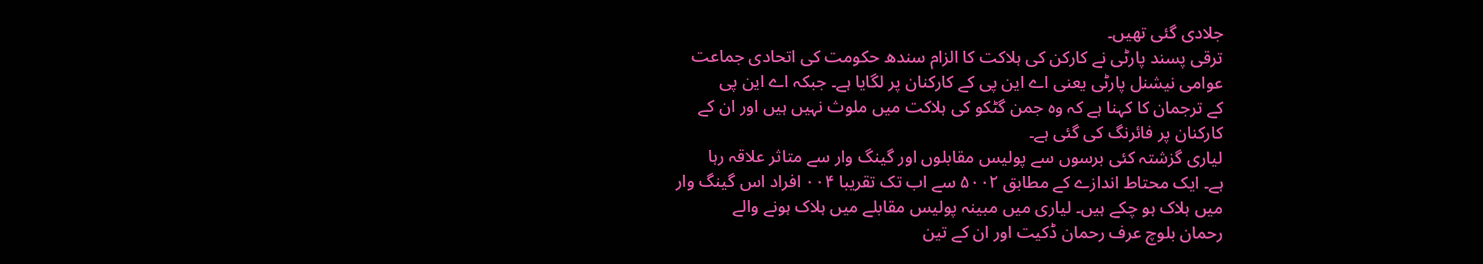جلادی گئی تھیں۔
ترقی پسند پارٹی نے کارکن کی ہلاکت کا الزام سندھ حکومت کی اتحادی جماعت
عوامی نیشنل پارٹی یعنی اے این پی کے کارکنان پر لگایا ہے۔ جبکہ اے این پی
کے ترجمان کا کہنا ہے کہ وہ جمن گٹکو کی ہلاکت میں ملوث نہیں ہیں اور ان کے
کارکنان پر فائرنگ کی گئی ہے۔
لیاری گزشتہ کئی برسوں سے پولیس مقابلوں اور گینگ وار سے متاثر علاقہ رہا
ہے۔ ایک محتاط اندازے کے مطابق ۵۰۰۲ سے اب تک تقریبا ۰۰۴ افراد اس گینگ وار
میں ہلاک ہو چکے ہیں۔ لیاری میں مبینہ پولیس مقابلے میں ہلاک ہونے والے
رحمان بلوچ عرف رحمان ڈکیت اور ان کے تین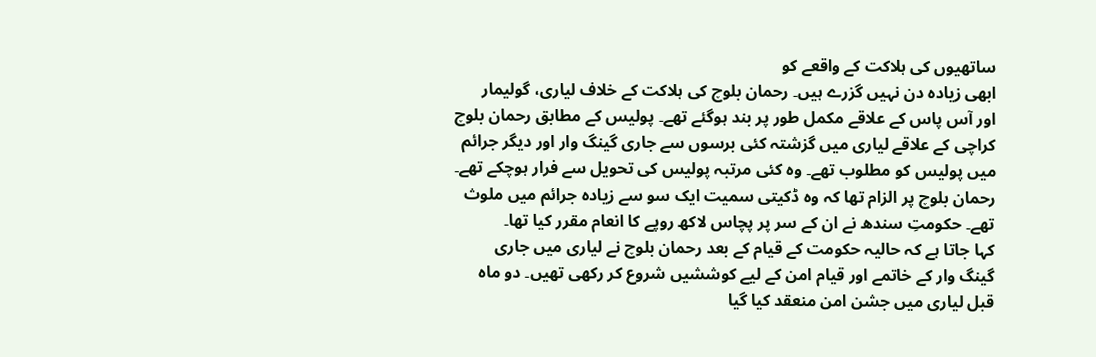ساتھیوں کی ہلاکت کے واقعے کو
ابھی زیادہ دن نہیں گزرے ہیں۔ رحمان بلوچ کی ہلاکت کے خلاف لیاری، گولیمار
اور آس پاس کے علاقے مکمل طور پر بند ہوگئے تھے۔ پولیس کے مطابق رحمان بلوچ
کراچی کے علاقے لیاری میں گزشتہ کئی برسوں سے جاری گینگ وار اور دیگر جرائم
میں پولیس کو مطلوب تھے۔ وہ کئی مرتبہ پولیس کی تحویل سے فرار ہوچکے تھے۔
رحمان بلوچ پر الزام تھا کہ وہ ڈکیتی سمیت ایک سو سے زیادہ جرائم میں ملوث
تھے۔ حکومتِ سندھ نے ان کے سر پر پچاس لاکھ روپے کا انعام مقرر کیا تھا۔
کہا جاتا ہے کہ حالیہ حکومت کے قیام کے بعد رحمان بلوچ نے لیاری میں جاری
گینگ وار کے خاتمے اور قیام امن کے لیے کوششیں شروع کر رکھی تھیں۔ دو ماہ
قبل لیاری میں جشن امن منعقد کیا گیا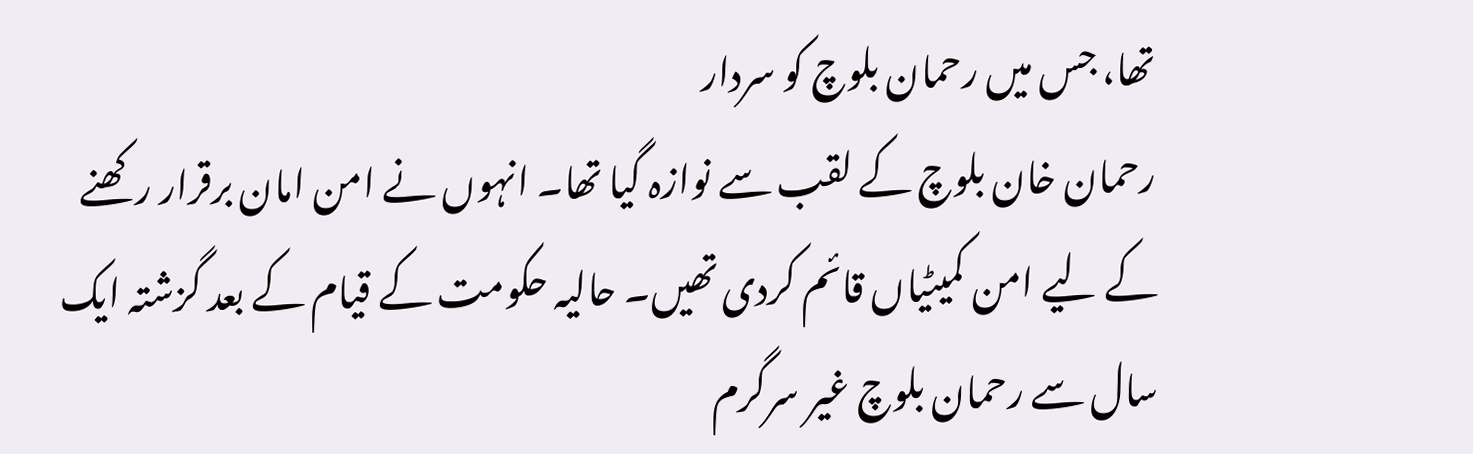تھا، جس میں رحمان بلوچ کو سردار
رحمان خان بلوچ کے لقب سے نوازہ گیا تھا۔ انہوں نے امن امان برقرار رکھنے
کے لیے امن کمیٹیاں قائم کردی تھیں۔ حالیہ حکومت کے قیام کے بعد گزشتہ ایک
سال سے رحمان بلوچ غیر سرگرم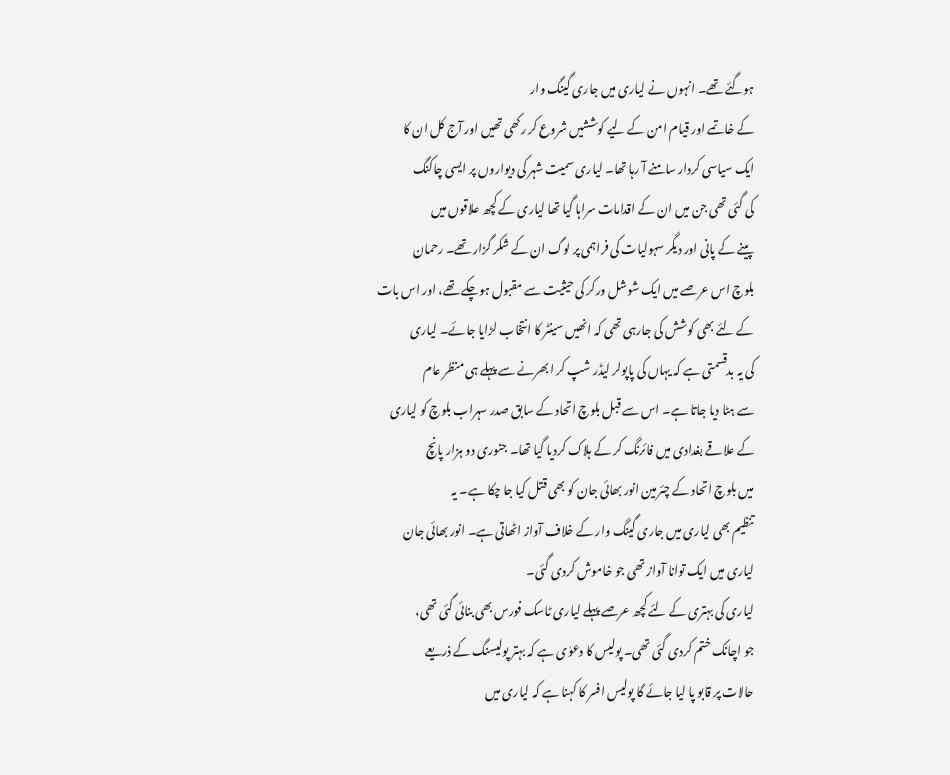ہوگئے تھے۔ انہوں نے لیاری میں جاری گینگ وار
کے خاتمے اور قیام امن کے لیے کوششیں شروع کر رکھی تھیں اور آج کل ان کا
ایک سیاسی کردار سامنے آ رہا تھا۔ لیاری سمیت شہر کی دیواروں پر ایسی چاکنگ
کی گئی تھی جن میں ان کے اقدامات سراہا گیا تھا لیاری کے کچھ علاقوں میں
پینے کے پانی اور دیگر سہولیات کی فراہمی پر لوگ ان کے شکر گزار تھے۔ رحمان
بلوچ اس عرصے میں ایک شوشل ورکر کی حیثیت سے مقبول ہوچکے تھے، اور اس بات
کے لئے بھی کوشش کی جارہی تھی کہ انھیں سینٹر کا انتخاب لڑایا جائے۔ لیاری
کی یہ بدقسمتی ہے کہ یہاں کی پاپولر لیڈر شپ کر ابھرنے سے پہلے ہی منظر عام
سے ہٹا دیا جاتا ہے۔ اس سے قبل بلوچ اتحاد کے سابق صدر سہراب بلوچ کو لیاری
کے علاقے بغدادی میں فائرنگ کر کے ہلاک کردیا گیا تھا۔ جنوری دو ہزار پانچ
میں بلوچ اتحاد کے چئرمین انور بھائی جان کو بھی قتل کیا جا چکا ہے۔ یہ
تنظیم بھی لیاری میں جاری گینگ وار کے خلاف آواز اٹھاتی ہے۔ انور بھائی جان
لیاری میں ایک توانا آواز تھی جو خاموش کردی گئی۔
لیاری کی بہتری کے لئے کچھ عرصے پہلے لیاری ٹاسک فورس بھی بنائی گئی تھی،
جو اچانک ختم کردی گئی تھی۔ پولیس کا دعوٰی ہے کہ بہتر پولیسنگ کے ذریعے
حالات پر قابو پا لیا جائے گا پولیس افسر کا کہنا ہے کہ لیاری میں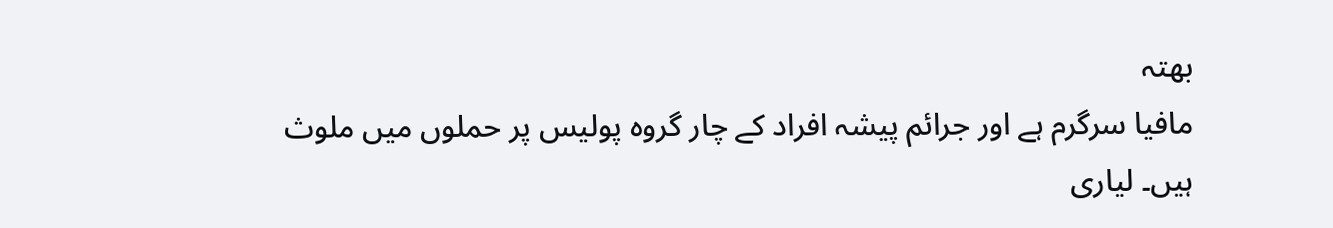بھتہ
مافیا سرگرم ہے اور جرائم پیشہ افراد کے چار گروہ پولیس پر حملوں میں ملوث
ہیں۔ لیاری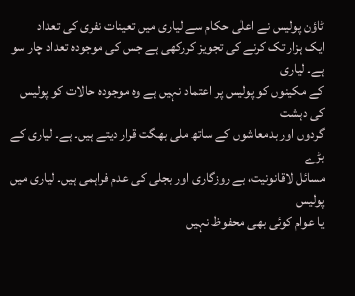ٹاؤن پولیس نے اعلٰی حکام سے لیاری میں تعینات نفری کی تعداد
ایک ہزار تک کرنے کی تجویز کررکھی ہے جس کی موجودہ تعداد چار سو ہے۔ لیاری
کے مکینوں کو پولیس پر اعتماد نہیں ہے وہ موجودہ حالات کو پولیس کی دہشت
گردوں اور بدمعاشوں کے ساتھ ملی بھگت قرار دیتے ہیں۔ ہے۔ لیاری کے بڑے
مسائل لاقانونیت، بے روزگاری اور بجلی کی عدم فراہمی ہیں۔ لیاری میں پولیس
یا عوام کوئی بھی محفوظ نہیں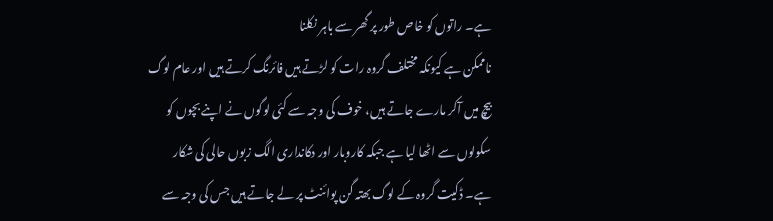ہے۔ راتوں کو خاص طور پر گھر سے باہر نکلنا
ناممکن ہے کیونکہ مختلف گروہ رات کو لڑتے ہیں فائرنگ کرتے ہیں اور عام لوگ
بیچ میں آکر مارے جاتے ہیں، خوف کی وجہ سے کئی لوگوں نے اپنے بچوں کو
سکولوں سے اٹھا لیا ہے جبکہ کاروبار اور دکانداری الگ زبوں حالی کی شکار
ہے۔ ڈکیت گروہ کے لوگ بھتہ گن پوائنٹ پر لے جاتے ہیں جس کی وجہ سے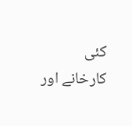کئی
کارخانے اور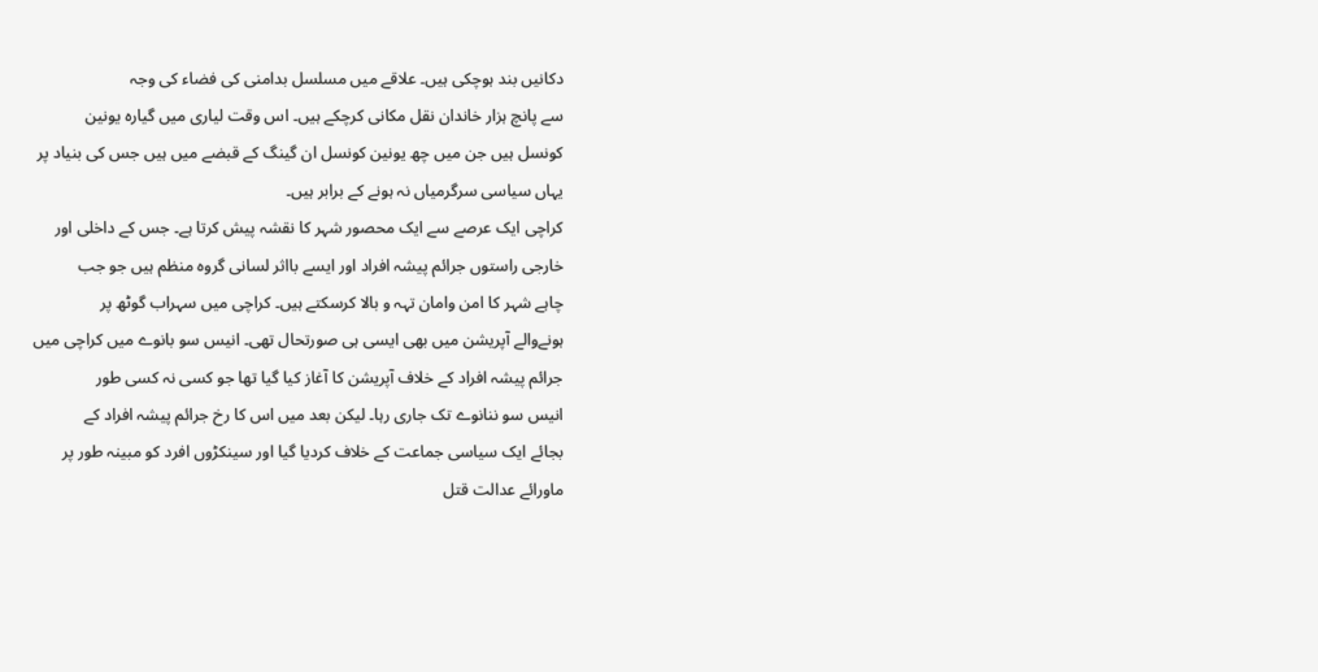دکانیں بند ہوچکی ہیں۔ علاقے میں مسلسل بدامنی کی فضاء کی وجہ
سے پانچ ہزار خاندان نقل مکانی کرچکے ہیں۔ اس وقت لیاری میں گیارہ یونین
کونسل ہیں جن میں چھ یونین کونسل ان گینگ کے قبضے میں ہیں جس کی بنیاد پر
یہاں سیاسی سرگرمیاں نہ ہونے کے برابر ہیں۔
کراچی ایک عرصے سے ایک محصور شہر کا نقشہ پیش کرتا ہے۔ جس کے داخلی اور
خارجی راستوں جرائم پیشہ افراد اور ایسے بااثر لسانی گروہ منظم ہیں جو جب
چاہے شہر کا امن وامان تہہ و بالا کرسکتے ہیں۔ کراچی میں سہراب گوٹھ پر
ہونےوالے آپریشن میں بھی ایسی ہی صورتحال تھی۔ انیس سو بانوے میں کراچی میں
جرائم پیشہ افراد کے خلاف آپریشن کا آغاز کیا گیا تھا جو کسی نہ کسی طور
انیس سو ننانوے تک جاری رہا۔ لیکن بعد میں اس کا رخ جرائم پیشہ افراد کے
بجائے ایک سیاسی جماعت کے خلاف کردیا گیا اور سینکڑوں افرد کو مبینہ طور پر
ماورائے عدالت قتل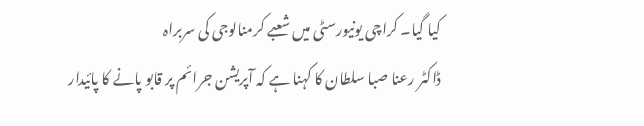کیا گیا۔ کراچی یونیورسٹی میں شعبے کرمنالوجی کی سربراہ
ڈاکٹر رعنا صبا سلطان کا کہنا ہے کہ آپریشن جرائم پر قابو پانے کا پائیدار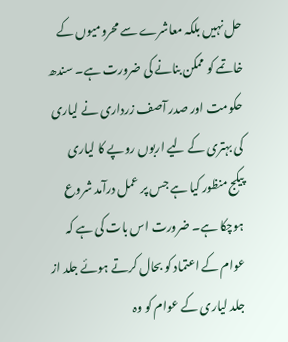حل نہیں بلکہ معاشرے سے محرومیوں کے خاتمے کو ممکن بنانے کی ضرورت ہے۔ سندھ
حکومت اور صدر آصف زرداری نے لیاری کی بہتری کے لیے اربوں روپے کا لیاری
پیکج منظور کیا ہے جس پر عمل درآمد شروع ہوچکا ہے۔ ضرورت اس بات کی ہے کہ
عوام کے اعتماد کو بحال کرتے ہوئے جلد از جلد لیاری کے عوام کو وہ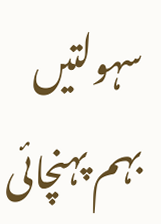سہولتیں
بہم پہنچائی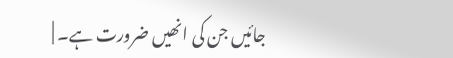جائیں جن کی انھیں ضرورت ہے۔ |